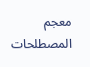معجم المصطلحات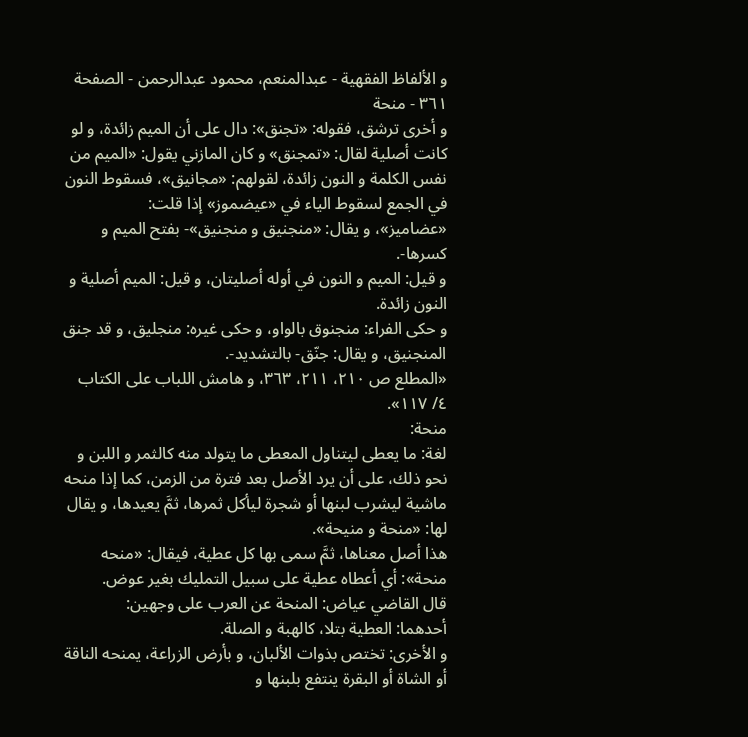و الألفاظ الفقهية - عبدالمنعم، محمود عبدالرحمن - الصفحة ٣٦١ - منحة
و أخرى ترشق، فقوله: «تجنق»: دال على أن الميم زائدة، و لو كانت أصلية لقال: «تمجنق» و كان المازني يقول: «الميم من نفس الكلمة و النون زائدة، لقولهم: «مجانيق»، فسقوط النون في الجمع لسقوط الياء في «عيضموز» إذا قلت:
«عضاميز»، و يقال: «منجنيق و منجنيق»- بفتح الميم و كسرها-.
و قيل: الميم و النون في أوله أصليتان، و قيل: الميم أصلية و النون زائدة.
و حكى الفراء: منجنوق بالواو، و حكى غيره: منجليق، و قد جنق المنجنيق، و يقال: جنّق- بالتشديد-.
«المطلع ص ٢١٠، ٢١١، ٣٦٣، و هامش اللباب على الكتاب ٤/ ١١٧».
منحة:
لغة: ما يعطى ليتناول المعطى ما يتولد منه كالثمر و اللبن و نحو ذلك، على أن يرد الأصل بعد فترة من الزمن، كما إذا منحه ماشية ليشرب لبنها أو شجرة ليأكل ثمرها، ثمَّ يعيدها، و يقال لها: «منحة و منيحة».
هذا أصل معناها، ثمَّ سمى بها كل عطية، فيقال: «منحه منحة»: أي أعطاه عطية على سبيل التمليك بغير عوض.
قال القاضي عياض: المنحة عن العرب على وجهين:
أحدهما: العطية بتلا، كالهبة و الصلة.
و الأخرى: تختص بذوات الألبان، و بأرض الزراعة، يمنحه الناقة أو الشاة أو البقرة ينتفع بلبنها و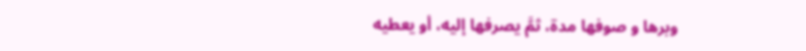وبرها و صوفها مدة، ثمَّ يصرفها إليه، أو يعطيه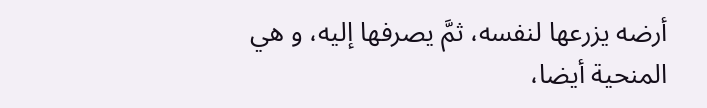أرضه يزرعها لنفسه، ثمَّ يصرفها إليه، و هي المنحية أيضا،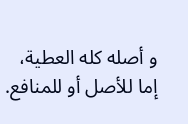و أصله كله العطية، إما للأصل أو للمنافع.